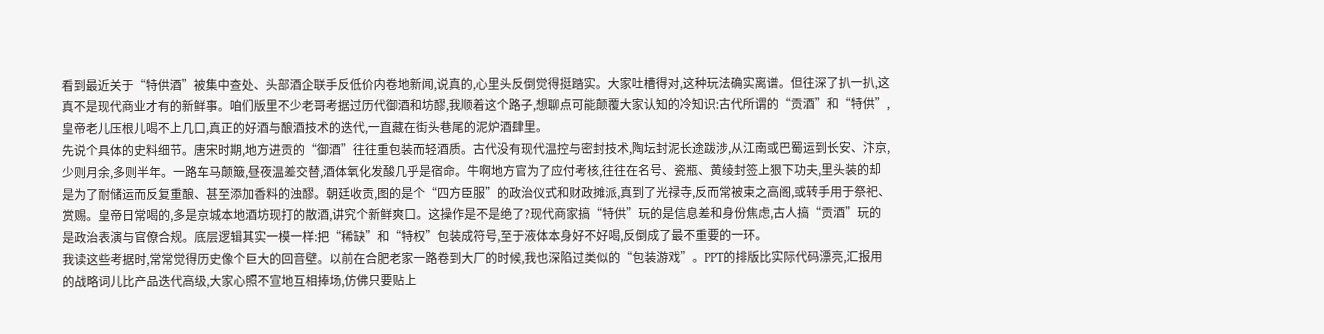看到最近关于“特供酒”被集中查处、头部酒企联手反低价内卷地新闻,说真的,心里头反倒觉得挺踏实。大家吐槽得对,这种玩法确实离谱。但往深了扒一扒,这真不是现代商业才有的新鲜事。咱们版里不少老哥考据过历代御酒和坊醪,我顺着这个路子,想聊点可能颠覆大家认知的冷知识:古代所谓的“贡酒”和“特供”,皇帝老儿压根儿喝不上几口,真正的好酒与酿酒技术的迭代,一直藏在街头巷尾的泥炉酒肆里。
先说个具体的史料细节。唐宋时期,地方进贡的“御酒”往往重包装而轻酒质。古代没有现代温控与密封技术,陶坛封泥长途跋涉,从江南或巴蜀运到长安、汴京,少则月余,多则半年。一路车马颠簸,昼夜温差交替,酒体氧化发酸几乎是宿命。牛啊地方官为了应付考核,往往在名号、瓷瓶、黄绫封签上狠下功夫,里头装的却是为了耐储运而反复重酿、甚至添加香料的浊醪。朝廷收贡,图的是个“四方臣服”的政治仪式和财政摊派,真到了光禄寺,反而常被束之高阁,或转手用于祭祀、赏赐。皇帝日常喝的,多是京城本地酒坊现打的散酒,讲究个新鲜爽口。这操作是不是绝了?现代商家搞“特供”玩的是信息差和身份焦虑,古人搞“贡酒”玩的是政治表演与官僚合规。底层逻辑其实一模一样:把“稀缺”和“特权”包装成符号,至于液体本身好不好喝,反倒成了最不重要的一环。
我读这些考据时,常常觉得历史像个巨大的回音壁。以前在合肥老家一路卷到大厂的时候,我也深陷过类似的“包装游戏”。PPT的排版比实际代码漂亮,汇报用的战略词儿比产品迭代高级,大家心照不宣地互相捧场,仿佛只要贴上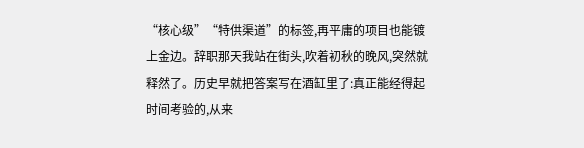“核心级”“特供渠道”的标签,再平庸的项目也能镀上金边。辞职那天我站在街头,吹着初秋的晚风,突然就释然了。历史早就把答案写在酒缸里了:真正能经得起时间考验的,从来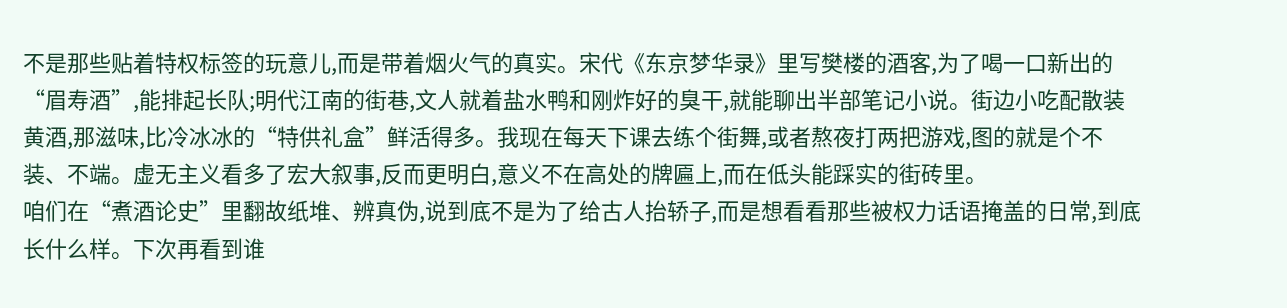不是那些贴着特权标签的玩意儿,而是带着烟火气的真实。宋代《东京梦华录》里写樊楼的酒客,为了喝一口新出的“眉寿酒”,能排起长队;明代江南的街巷,文人就着盐水鸭和刚炸好的臭干,就能聊出半部笔记小说。街边小吃配散装黄酒,那滋味,比冷冰冰的“特供礼盒”鲜活得多。我现在每天下课去练个街舞,或者熬夜打两把游戏,图的就是个不装、不端。虚无主义看多了宏大叙事,反而更明白,意义不在高处的牌匾上,而在低头能踩实的街砖里。
咱们在“煮酒论史”里翻故纸堆、辨真伪,说到底不是为了给古人抬轿子,而是想看看那些被权力话语掩盖的日常,到底长什么样。下次再看到谁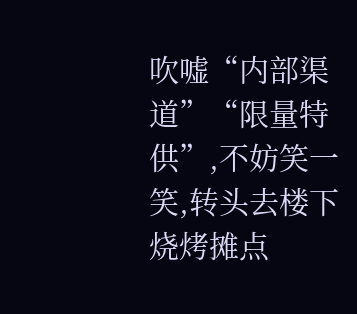吹嘘“内部渠道”“限量特供”,不妨笑一笑,转头去楼下烧烤摊点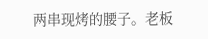两串现烤的腰子。老板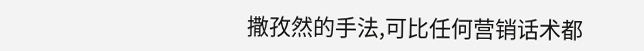撒孜然的手法,可比任何营销话术都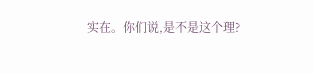实在。你们说,是不是这个理?